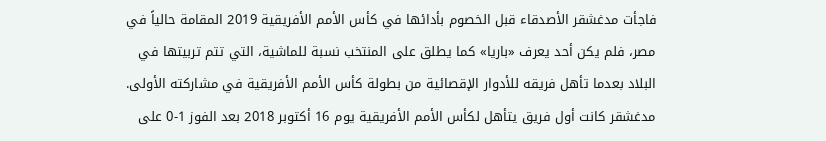فاجأت مدغشقر الأصدقاء قبل الخصوم بأدائها في كأس الأمم الأفريقية 2019 المقامة حالياً في مصر، فلم يكن أحد يعرف «باريا» كما يطلق على المنتخب نسبة للماشية، التي تتم تربيتها في البلاد بعدما تأهل فريقه للأدوار الإقصائية من بطولة كأس الأمم الأفريقية في مشاركته الأولى. مدغشقر كانت أول فريق يتأهل لكأس الأمم الأفريقية يوم 16 أكتوبر 2018 بعد الفوز 1-0 على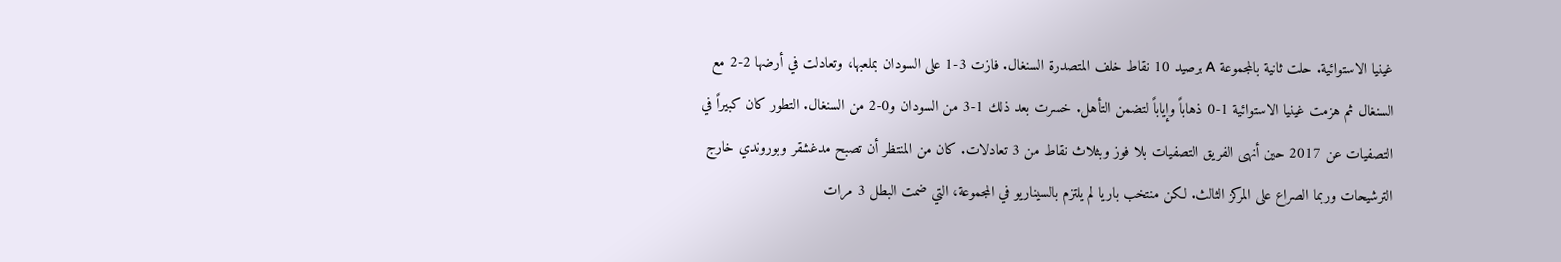غينيا الاستوائية. حلت ثانية بالمجموعة A برصيد 10 نقاط خلف المتصدرة السنغال. فازت 3-1 على السودان بملعبها، وتعادلت في أرضها 2-2 مع السنغال ثم هزمت غينيا الاستوائية 1-0 ذهاباً وإياباً لتضمن التأهل. خسرت بعد ذلك 1-3 من السودان و0-2 من السنغال. التطور كان كبيراً في التصفيات عن 2017 حين أنهى الفريق التصفيات بلا فوز وبثلاث نقاط من 3 تعادلات. كان من المنتظر أن تصبح مدغشقر وبوروندي خارج الترشيحات وربما الصراع على المركز الثالث. لكن منتخب باريا لم يلتزم بالسيناريو في المجموعة، التي ضمت البطل 3 مرات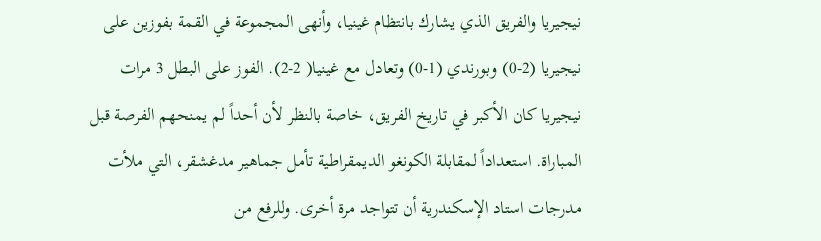نيجيريا والفريق الذي يشارك بانتظام غينيا، وأنهى المجموعة في القمة بفوزين على نيجيريا (2-0) وبورندي (1-0) وتعادل مع غينيا( 2-2). الفوز على البطل 3 مرات نيجيريا كان الأكبر في تاريخ الفريق، خاصة بالنظر لأن أحداً لم يمنحهم الفرصة قبل المباراة. استعداداً لمقابلة الكونغو الديمقراطية تأمل جماهير مدغشقر، التي ملأت مدرجات استاد الإسكندرية أن تتواجد مرة أخرى. وللرفع من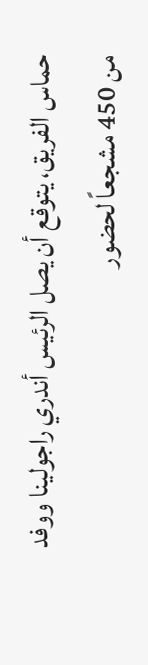حماس الفريق، يتوقع أن يصل الرئيس أندري راجولينا ووفد من 450 مشجعاً لحضور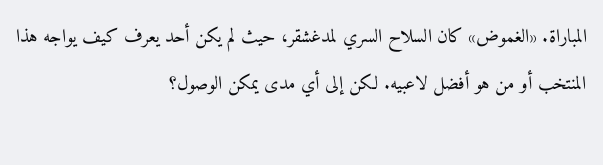المباراة. «الغموض» كان السلاح السري لمدغشقر، حيث لم يكن أحد يعرف كيف يواجه هذا المنتخب أو من هو أفضل لاعبيه. لكن إلى أي مدى يمكن الوصول؟